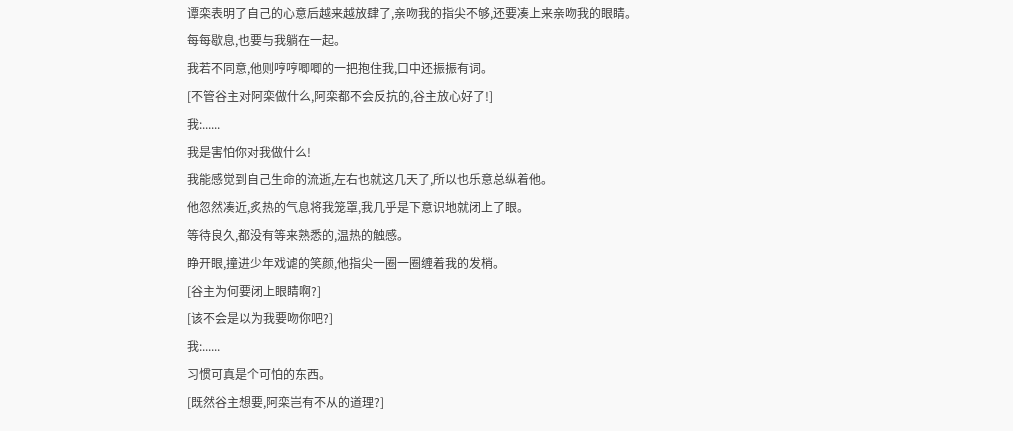谭栾表明了自己的心意后越来越放肆了,亲吻我的指尖不够,还要凑上来亲吻我的眼睛。
每每歇息,也要与我躺在一起。
我若不同意,他则哼哼唧唧的一把抱住我,口中还振振有词。
[不管谷主对阿栾做什么,阿栾都不会反抗的,谷主放心好了!]
我:......
我是害怕你对我做什么!
我能感觉到自己生命的流逝,左右也就这几天了,所以也乐意总纵着他。
他忽然凑近,炙热的气息将我笼罩,我几乎是下意识地就闭上了眼。
等待良久,都没有等来熟悉的,温热的触感。
睁开眼,撞进少年戏谑的笑颜,他指尖一圈一圈缠着我的发梢。
[谷主为何要闭上眼睛啊?]
[该不会是以为我要吻你吧?]
我:......
习惯可真是个可怕的东西。
[既然谷主想要,阿栾岂有不从的道理?]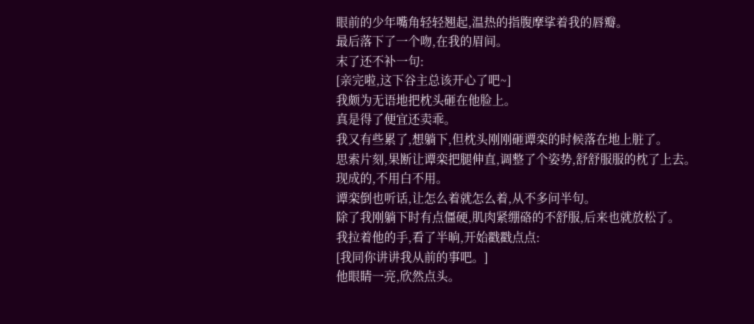眼前的少年嘴角轻轻翘起,温热的指腹摩挲着我的唇瓣。
最后落下了一个吻,在我的眉间。
末了还不补一句:
[亲完啦,这下谷主总该开心了吧~]
我颇为无语地把枕头砸在他脸上。
真是得了便宜还卖乖。
我又有些累了,想躺下,但枕头刚刚砸谭栾的时候落在地上脏了。
思索片刻,果断让谭栾把腿伸直,调整了个姿势,舒舒服服的枕了上去。
现成的,不用白不用。
谭栾倒也听话,让怎么着就怎么着,从不多问半句。
除了我刚躺下时有点僵硬,肌肉紧绷硌的不舒服,后来也就放松了。
我拉着他的手,看了半晌,开始戳戳点点:
[我同你讲讲我从前的事吧。]
他眼睛一亮,欣然点头。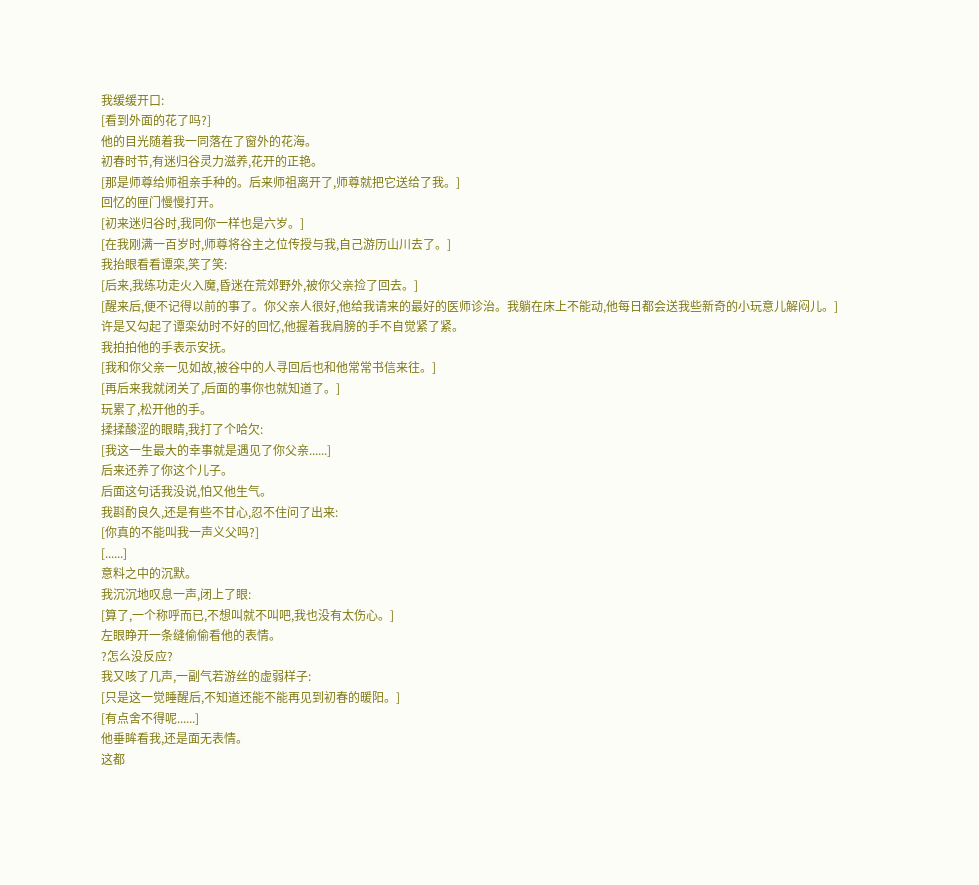我缓缓开口:
[看到外面的花了吗?]
他的目光随着我一同落在了窗外的花海。
初春时节,有迷归谷灵力滋养,花开的正艳。
[那是师尊给师祖亲手种的。后来师祖离开了,师尊就把它送给了我。]
回忆的匣门慢慢打开。
[初来迷归谷时,我同你一样也是六岁。]
[在我刚满一百岁时,师尊将谷主之位传授与我,自己游历山川去了。]
我抬眼看看谭栾,笑了笑:
[后来,我练功走火入魔,昏迷在荒郊野外,被你父亲捡了回去。]
[醒来后,便不记得以前的事了。你父亲人很好,他给我请来的最好的医师诊治。我躺在床上不能动,他每日都会送我些新奇的小玩意儿解闷儿。]
许是又勾起了谭栾幼时不好的回忆,他握着我肩膀的手不自觉紧了紧。
我拍拍他的手表示安抚。
[我和你父亲一见如故,被谷中的人寻回后也和他常常书信来往。]
[再后来我就闭关了,后面的事你也就知道了。]
玩累了,松开他的手。
揉揉酸涩的眼睛,我打了个哈欠:
[我这一生最大的幸事就是遇见了你父亲......]
后来还养了你这个儿子。
后面这句话我没说,怕又他生气。
我斟酌良久,还是有些不甘心,忍不住问了出来:
[你真的不能叫我一声义父吗?]
[......]
意料之中的沉默。
我沉沉地叹息一声,闭上了眼:
[算了,一个称呼而已,不想叫就不叫吧,我也没有太伤心。]
左眼睁开一条缝偷偷看他的表情。
?怎么没反应?
我又咳了几声,一副气若游丝的虚弱样子:
[只是这一觉睡醒后,不知道还能不能再见到初春的暖阳。]
[有点舍不得呢......]
他垂眸看我,还是面无表情。
这都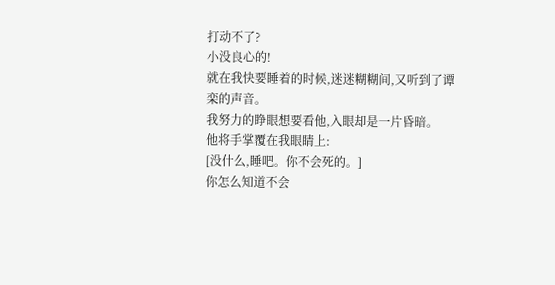打动不了?
小没良心的!
就在我快要睡着的时候,迷迷糊糊间,又听到了谭栾的声音。
我努力的睁眼想要看他,入眼却是一片昏暗。
他将手掌覆在我眼睛上:
[没什么,睡吧。你不会死的。]
你怎么知道不会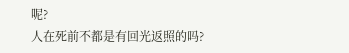呢?
人在死前不都是有回光返照的吗?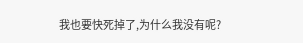我也要快死掉了,为什么我没有呢?